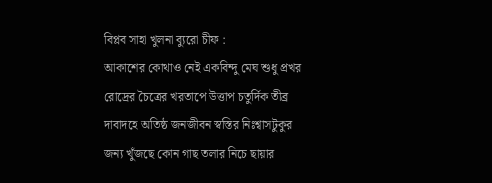বিপ্লব সাহা খুলনা ব্যুরো চীফ :
আকাশের কোথাও নেই একবিন্দু মেঘ শুধু প্রখর রোদ্রের চৈত্রের খরতাপে উত্তাপ চতুর্দিক তীব্র দাবাদহে অতিষ্ঠ জনজীবন স্বস্তির নিঃশ্বাসটুকুর জন্য খুঁজছে কোন গাছ তলার নিচে ছায়ার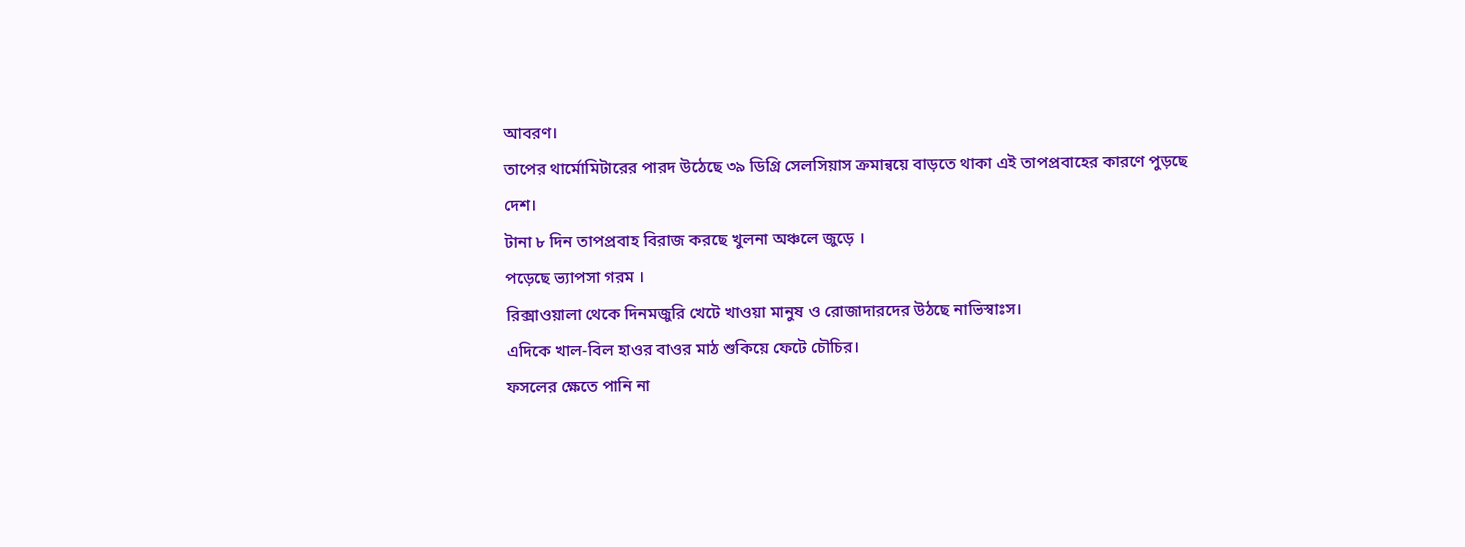আবরণ।
তাপের থার্মোমিটারের পারদ উঠেছে ৩৯ ডিগ্রি সেলসিয়াস ক্রমান্বয়ে বাড়তে থাকা এই তাপপ্রবাহের কারণে পুড়ছে দেশ।
টানা ৮ দিন তাপপ্রবাহ বিরাজ করছে খুলনা অঞ্চলে জুড়ে ।
পড়েছে ভ্যাপসা গরম ।
রিক্সাওয়ালা থেকে দিনমজুরি খেটে খাওয়া মানুষ ও রোজাদারদের উঠছে নাভিস্বাঃস।
এদিকে খাল-বিল হাওর বাওর মাঠ শুকিয়ে ফেটে চৌচির।
ফসলের ক্ষেতে পানি না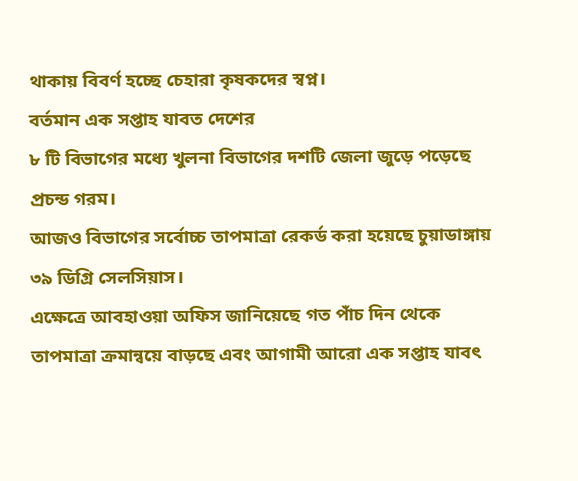থাকায় বিবর্ণ হচ্ছে চেহারা কৃষকদের স্বপ্ন।
বর্তমান এক সপ্তাহ যাবত দেশের
৮ টি বিভাগের মধ্যে খুলনা বিভাগের দশটি জেলা জুড়ে পড়েছে প্রচন্ড গরম।
আজও বিভাগের সর্বোচ্চ তাপমাত্রা রেকর্ড করা হয়েছে চুয়াডাঙ্গায়
৩৯ ডিগ্রি সেলসিয়াস।
এক্ষেত্রে আবহাওয়া অফিস জানিয়েছে গত পাঁচ দিন থেকে তাপমাত্রা ক্রমান্বয়ে বাড়ছে এবং আগামী আরো এক সপ্তাহ যাবৎ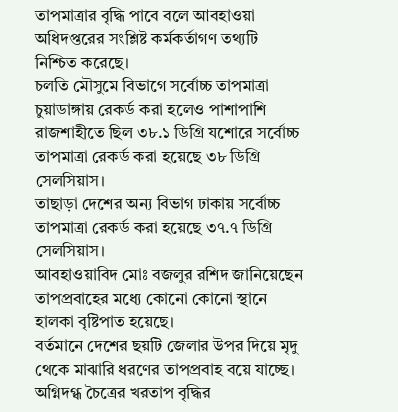তাপমাত্রার বৃদ্ধি পাবে বলে আবহাওয়া অধিদপ্তরের সংশ্লিষ্ট কর্মকর্তাগণ তথ্যটি নিশ্চিত করেছে।
চলতি মৌসুমে বিভাগে সর্বোচ্চ তাপমাত্রা চুয়াডাঙ্গায় রেকর্ড করা হলেও পাশাপাশি রাজশাহীতে ছিল ৩৮.১ ডিগ্রি যশোরে সর্বোচ্চ তাপমাত্রা রেকর্ড করা হয়েছে ৩৮ ডিগ্রি সেলসিয়াস।
তাছাড়া দেশের অন্য বিভাগ ঢাকায় সর্বোচ্চ তাপমাত্রা রেকর্ড করা হয়েছে ৩৭.৭ ডিগ্রি সেলসিয়াস।
আবহাওয়াবিদ মোঃ বজলুর রশিদ জানিয়েছেন তাপপ্রবাহের মধ্যে কোনো কোনো স্থানে হালকা বৃষ্টিপাত হয়েছে।
বর্তমানে দেশের ছয়টি জেলার উপর দিয়ে মৃদু থেকে মাঝারি ধরণের তাপপ্রবাহ বয়ে যাচ্ছে।
অগ্নিদগ্ধ চৈত্রের খরতাপ বৃদ্ধির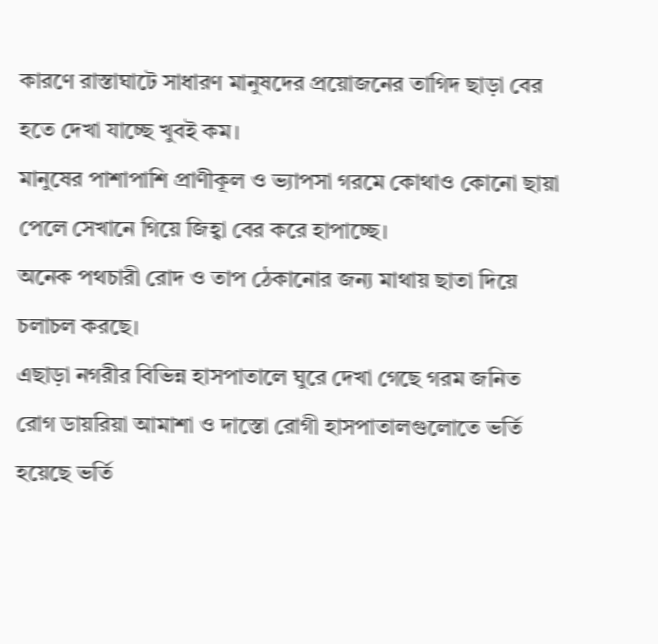কারণে রাস্তাঘাটে সাধারণ মানুষদের প্রয়োজনের তাগিদ ছাড়া বের হতে দেখা যাচ্ছে খুবই কম।
মানুষের পাশাপাশি প্রাণীকূল ও ভ্যাপসা গরমে কোথাও কোনো ছায়া পেলে সেখানে গিয়ে জিহ্বা বের করে হাপাচ্ছে।
অনেক পথচারী রোদ ও তাপ ঠেকানোর জন্য মাথায় ছাতা দিয়ে চলাচল করছে।
এছাড়া নগরীর বিভিন্ন হাসপাতালে ঘুরে দেখা গেছে গরম জনিত রোগ ডায়রিয়া আমাশা ও দাস্তো রোগী হাসপাতালগুলোতে ভর্তি হয়েছে ভর্তি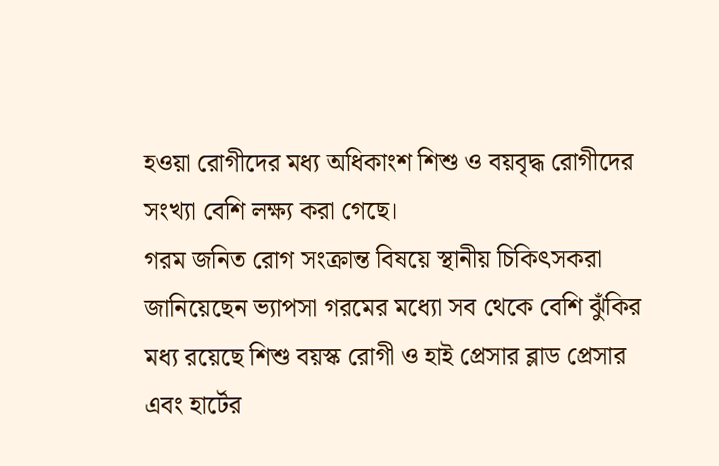হওয়া রোগীদের মধ্য অধিকাংশ শিশু ও বয়বৃদ্ধ রোগীদের সংখ্যা বেশি লক্ষ্য করা গেছে।
গরম জনিত রোগ সংক্রান্ত বিষয়ে স্থানীয় চিকিৎসকরা জানিয়েছেন ভ্যাপসা গরমের মধ্যো সব থেকে বেশি ঝুঁকির মধ্য রয়েছে শিশু বয়স্ক রোগী ও হাই প্রেসার ব্লাড প্রেসার এবং হার্টের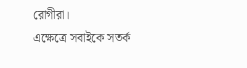রোগীরা।
এক্ষেত্রে সবাইকে সতর্ক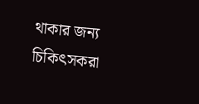থাকার জন্য চিকিৎসকরা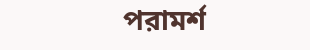পরামর্শ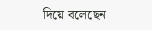দিয়ে বলেছেন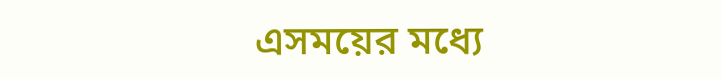এসময়ের মধ্যে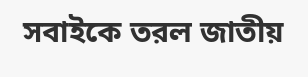সবাইকে তরল জাতীয়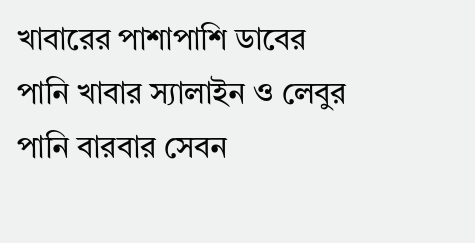খাবারের পাশাপাশি ডাবের পানি খাবার স্যালাইন ও লেবুর পানি বারবার সেবন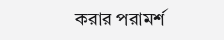করার পরামর্শ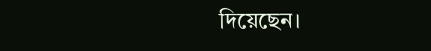দিয়েছেন।